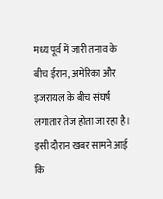मध्य पूर्व में जारी तनाव के बीच ईरान, अमेरिका और इजरायल के बीच संघर्ष लगातार तेज होता जा रहा है। इसी दौरान खबर सामने आई कि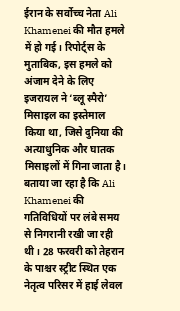ईरान के सर्वोच्च नेता Ali Khamenei की मौत हमले में हो गई। रिपोर्ट्स के मुताबिक, इस हमले को अंजाम देने के लिए इजरायल ने ‘ब्लू स्पैरो’ मिसाइल का इस्तेमाल किया था, जिसे दुनिया की अत्याधुनिक और घातक मिसाइलों में गिना जाता है।
बताया जा रहा है कि Ali Khamenei की गतिविधियों पर लंबे समय से निगरानी रखी जा रही थी। 28 फरवरी को तेहरान के पाश्चर स्ट्रीट स्थित एक नेतृत्व परिसर में हाई लेवल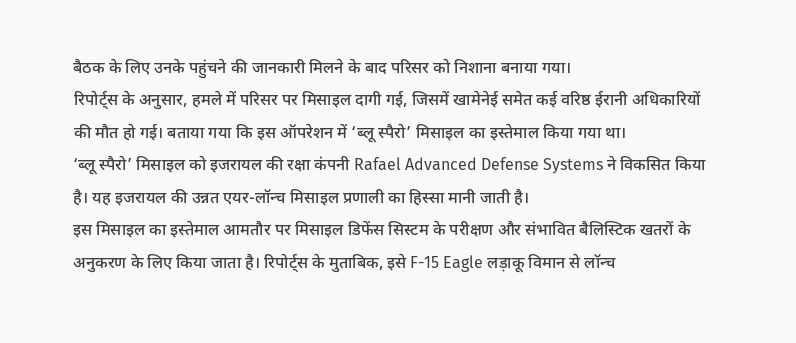बैठक के लिए उनके पहुंचने की जानकारी मिलने के बाद परिसर को निशाना बनाया गया।
रिपोर्ट्स के अनुसार, हमले में परिसर पर मिसाइल दागी गई, जिसमें खामेनेई समेत कई वरिष्ठ ईरानी अधिकारियों की मौत हो गई। बताया गया कि इस ऑपरेशन में ‘ब्लू स्पैरो’ मिसाइल का इस्तेमाल किया गया था।
‘ब्लू स्पैरो’ मिसाइल को इजरायल की रक्षा कंपनी Rafael Advanced Defense Systems ने विकसित किया है। यह इजरायल की उन्नत एयर-लॉन्च मिसाइल प्रणाली का हिस्सा मानी जाती है।
इस मिसाइल का इस्तेमाल आमतौर पर मिसाइल डिफेंस सिस्टम के परीक्षण और संभावित बैलिस्टिक खतरों के अनुकरण के लिए किया जाता है। रिपोर्ट्स के मुताबिक, इसे F-15 Eagle लड़ाकू विमान से लॉन्च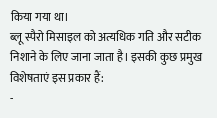किया गया था।
ब्लू स्पैरो मिसाइल को अत्यधिक गति और सटीक निशाने के लिए जाना जाता है। इसकी कुछ प्रमुख विशेषताएं इस प्रकार हैं:
-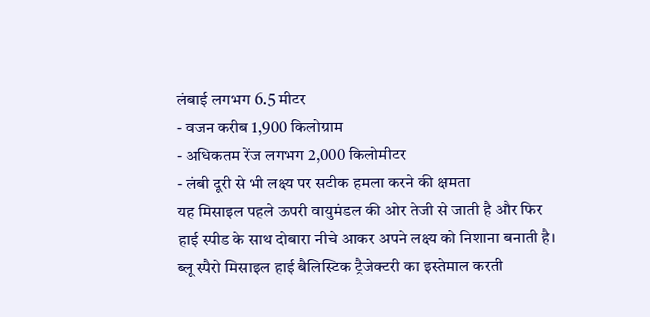लंबाई लगभग 6.5 मीटर
- वजन करीब 1,900 किलोग्राम
- अधिकतम रेंज लगभग 2,000 किलोमीटर
- लंबी दूरी से भी लक्ष्य पर सटीक हमला करने की क्षमता
यह मिसाइल पहले ऊपरी वायुमंडल की ओर तेजी से जाती है और फिर हाई स्पीड के साथ दोबारा नीचे आकर अपने लक्ष्य को निशाना बनाती है।
ब्लू स्पैरो मिसाइल हाई बैलिस्टिक ट्रैजेक्टरी का इस्तेमाल करती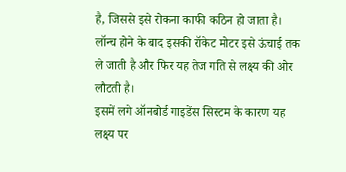है, जिससे इसे रोकना काफी कठिन हो जाता है। लॉन्च होने के बाद इसकी रॉकेट मोटर इसे ऊंचाई तक ले जाती है और फिर यह तेज गति से लक्ष्य की ओर लौटती है।
इसमें लगे ऑनबोर्ड गाइडेंस सिस्टम के कारण यह लक्ष्य पर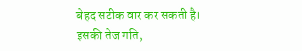बेहद सटीक वार कर सकती है। इसकी तेज गति,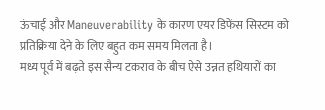ऊंचाई और Maneuverability के कारण एयर डिफेंस सिस्टम को प्रतिक्रिया देने के लिए बहुत कम समय मिलता है।
मध्य पूर्व में बढ़ते इस सैन्य टकराव के बीच ऐसे उन्नत हथियारों का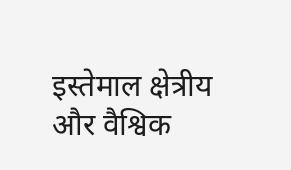इस्तेमाल क्षेत्रीय और वैश्विक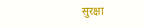सुरक्षा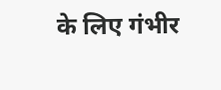के लिए गंभीर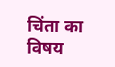चिंता का विषय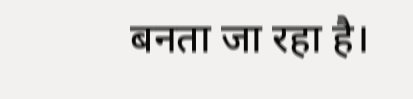बनता जा रहा है।